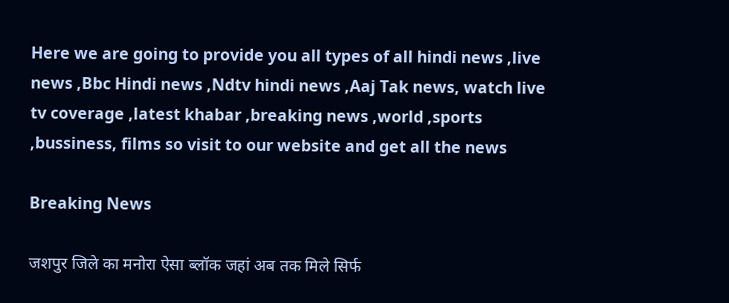Here we are going to provide you all types of all hindi news ,live news ,Bbc Hindi news ,Ndtv hindi news ,Aaj Tak news, watch live tv coverage ,latest khabar ,breaking news ,world ,sports ,bussiness, films so visit to our website and get all the news

Breaking News

जशपुर जिले का मनोरा ऐसा ब्लॉक जहां अब तक मिले सिर्फ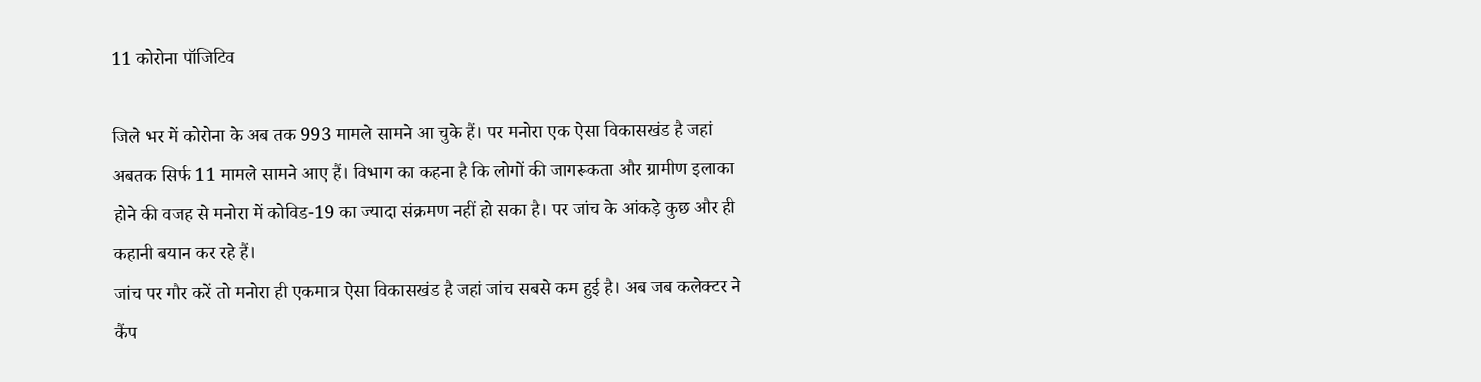11 कोरोना पॉजिटिव

जिले भर में कोरोना के अब तक 993 मामले सामने आ चुके हैं। पर मनोरा एक ऐसा विकासखंड है जहां अबतक सिर्फ 11 मामले सामने आए हैं। विभाग का कहना है कि लोगों की जागरूकता और ग्रामीण इलाका होने की वजह से मनोरा में कोविड-19 का ज्यादा संक्रमण नहीं हो सका है। पर जांच के आंकड़े कुछ और ही कहानी बयान कर रहे हैं।
जांच पर गौर करें तो मनोरा ही एकमात्र ऐसा विकासखंड है जहां जांच सबसे कम हुई है। अब जब कलेक्टर ने कैंप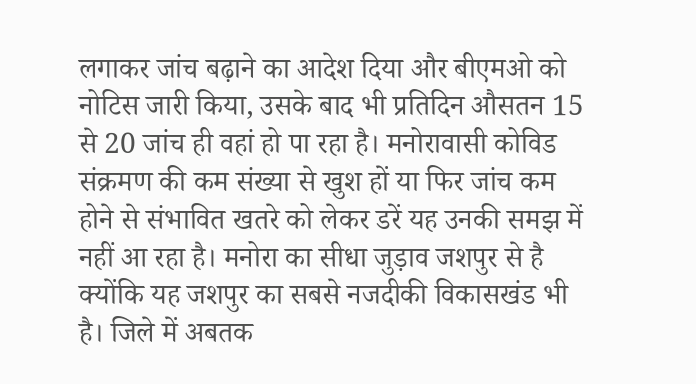लगाकर जांच बढ़ाने का आदेश दिया और बीएमओ को नोटिस जारी किया, उसके बाद भी प्रतिदिन औसतन 15 से 20 जांच ही वहां हो पा रहा है। मनोरावासी कोविड संक्रमण की कम संख्या से खुश हों या फिर जांच कम होने से संभावित खतरे को लेकर डरें यह उनकी समझ में नहीं आ रहा है। मनोरा का सीधा जुड़ाव जशपुर से है क्योंकि यह जशपुर का सबसे नजदीकी विकासखंड भी है। जिले में अबतक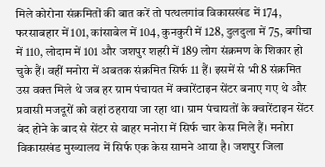मिले कोरोना संक्रमितों की बात करें तो पत्थलगांव विकासखंड में 174, फरसाबहार में 101, कांसाबेल में 104, कुनकुरी में 128, दुलदुला में 75, बगीचा में 110, लोदाम में 101 और जशपुर शहरी में 189 लोग संक्रमण के शिकार हो चुके हैं। वहीं मनोरा में अबतक संक्रमित सिर्फ 11 हैं। इसमें से भी 8 संक्रमित उस वक्त मिले थे जब हर ग्राम पंचायत में क्वारेंटाइन सेंटर बनाए गए थे और प्रवासी मजदूरों को वहां ठहराया जा रहा था। ग्राम पंचायतों के क्वारेंटाइन सेंटर बंद होने के बाद से सेंटर से बाहर मनोरा में सिर्फ चार केस मिले हैं। मनोरा विकासखंड मुख्यालय में सिर्फ एक केस सामने आया है। जशपुर जिला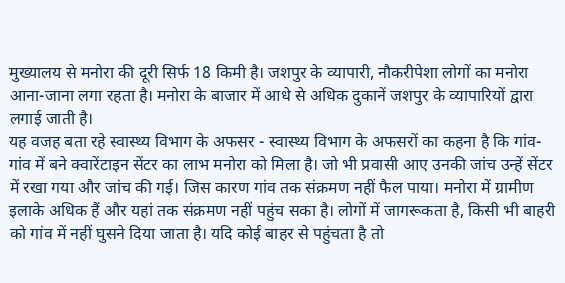मुख्यालय से मनोरा की दूरी सिर्फ 18 किमी है। जशपुर के व्यापारी, नौकरीपेशा लोगों का मनोरा आना-जाना लगा रहता है। मनोरा के बाजार में आधे से अधिक दुकानें जशपुर के व्यापारियों द्वारा लगाई जाती है।
यह वजह बता रहे स्वास्थ्य विभाग के अफसर - स्वास्थ्य विभाग के अफसरों का कहना है कि गांव-गांव में बने क्वारेंटाइन सेंटर का लाभ मनोरा को मिला है। जो भी प्रवासी आए उनकी जांच उन्हें सेंटर में रखा गया और जांच की गई। जिस कारण गांव तक संक्रमण नहीं फैल पाया। मनोरा में ग्रामीण इलाके अधिक हैं और यहां तक संक्रमण नहीं पहुंच सका है। लोगों में जागरूकता है, किसी भी बाहरी को गांव में नहीं घुसने दिया जाता है। यदि कोई बाहर से पहुंचता है तो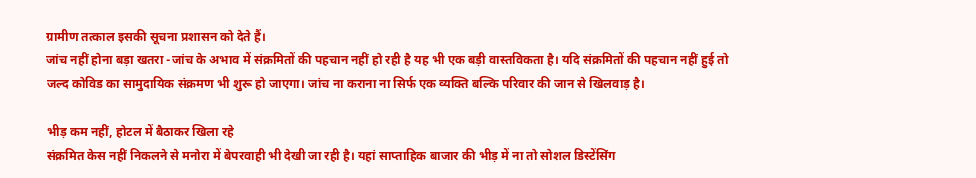ग्रामीण तत्काल इसकी सूचना प्रशासन को देते हैं।
जांच नहीं होना बड़ा खतरा -जांच के अभाव में संक्रमितों की पहचान नहीं हो रही है यह भी एक बड़ी वास्तविकता है। यदि संक्रमितों की पहचान नहीं हुई तो जल्द कोविड का सामुदायिक संक्रमण भी शुरू हो जाएगा। जांच ना कराना ना सिर्फ एक व्यक्ति बल्कि परिवार की जान से खिलवाड़ है।

भीड़ कम नहीं, होटल में बैठाकर खिला रहे
संक्रमित केस नहीं निकलने से मनोरा में बेपरवाही भी देखी जा रही है। यहां साप्ताहिक बाजार की भीड़ में ना तो सोशल डिस्टेंसिंग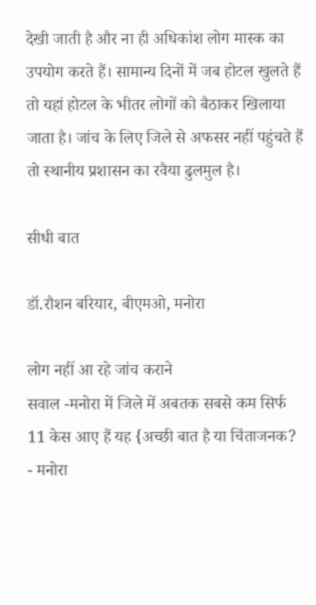देखी जाती है और ना ही अधिकांश लोग मास्क का उपयोग करते हैं। सामान्य दिनों में जब होटल खुलते हैं तो यहां होटल के भीतर लोगों को बैठाकर खिलाया जाता है। जांच के लिए जिले से अफसर नहीं पहुंचते हैं तो स्थानीय प्रशासन का रवैया ढुलमुल है।

सीधी बात

डॉ.रौशन बरियार, बीएमओ, मनोरा

लोग नहीं आ रहे जांच कराने
सवाल -मनोरा में जिले में अबतक सबसे कम सिर्फ 11 केस आए हैं यह {अच्छी बात है या चिंताजनक?
- मनोरा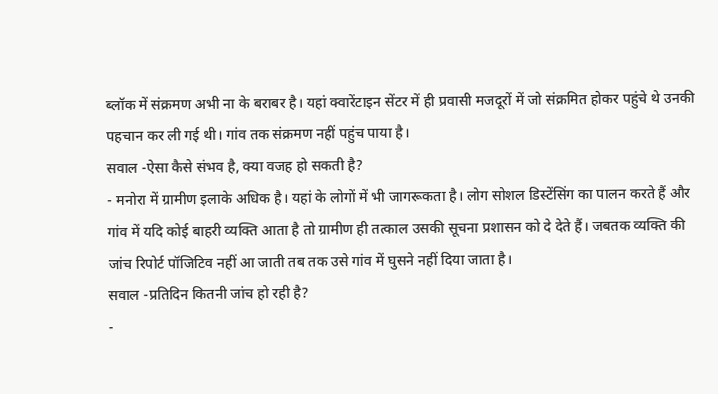ब्लॉक में संक्रमण अभी ना के बराबर है। यहां क्वारेंटाइन सेंटर में ही प्रवासी मजदूरों में जो संक्रमित होकर पहुंचे थे उनकी पहचान कर ली गई थी। गांव तक संक्रमण नहीं पहुंच पाया है।
सवाल -ऐसा कैसे संभव है, क्या वजह हो सकती है?
- मनोरा में ग्रामीण इलाके अधिक है। यहां के लोगों में भी जागरूकता है। लोग सोशल डिस्टेंसिंग का पालन करते हैं और गांव में यदि कोई बाहरी व्यक्ति आता है तो ग्रामीण ही तत्काल उसकी सूचना प्रशासन को दे देते हैं। जबतक व्यक्ति की जांच रिपोर्ट पॉजिटिव नहीं आ जाती तब तक उसे गांव में घुसने नहीं दिया जाता है।
सवाल -प्रतिदिन कितनी जांच हो रही है?
-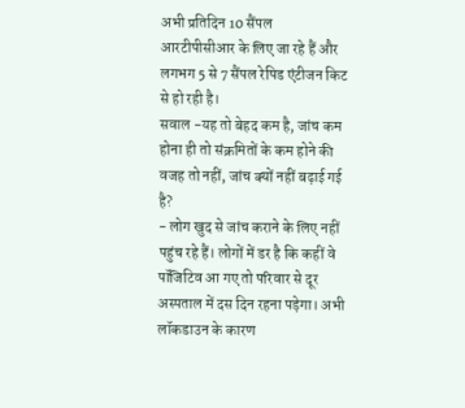अभी प्रतिदिन 10 सैंपल आरटीपीसीआर के लिए जा रहे हैं और लगभग 5 से 7 सैंपल रेपिड एंटीजन किट से हो रही है।
सवाल -यह तो बेहद कम है, जांच कम होना ही तो संक्रमितों के कम होने की वजह तो नहीं, जांच क्यों नहीं बढ़ाई गई है?
- लोग खुद से जांच कराने के लिए नहीं पहुंच रहे हैं। लोगों में डर है कि कहीं वे पॉजिटिव आ गए तो परिवार से दूर अस्पताल में दस दिन रहना पड़ेगा। अभी लॉकडाउन के कारण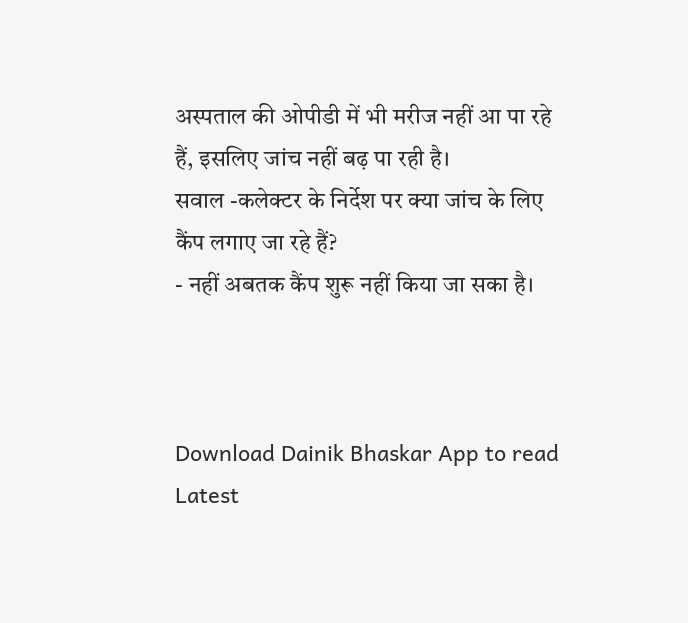अस्पताल की ओपीडी में भी मरीज नहीं आ पा रहे हैं, इसलिए जांच नहीं बढ़ पा रही है।
सवाल -कलेक्टर के निर्देश पर क्या जांच के लिए कैंप लगाए जा रहे हैं?
- नहीं अबतक कैंप शुरू नहीं किया जा सका है।



Download Dainik Bhaskar App to read Latest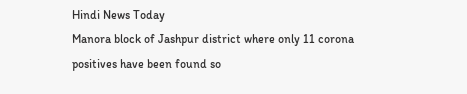Hindi News Today
Manora block of Jashpur district where only 11 corona positives have been found so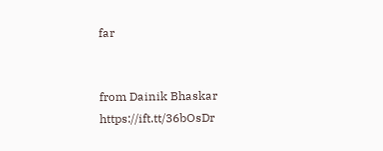far


from Dainik Bhaskar https://ift.tt/36bOsDr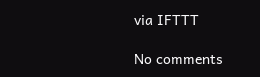via IFTTT

No comments